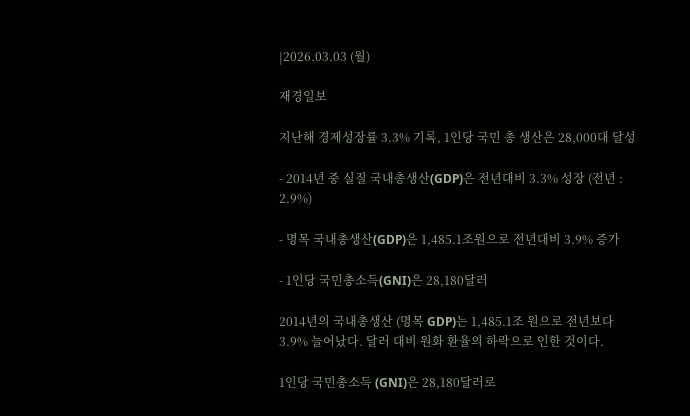|2026.03.03 (월)

재경일보

지난해 경제성장률 3.3% 기록, 1인당 국민 총 생산은 28,000대 달성

- 2014년 중 실질 국내총생산(GDP)은 전년대비 3.3% 성장 (전년 : 2.9%)

- 명목 국내총생산(GDP)은 1,485.1조원으로 전년대비 3.9% 증가

- 1인당 국민총소득(GNI)은 28,180달러

2014년의 국내총생산 (명목 GDP)는 1,485.1조 원으로 전년보다 3.9% 늘어났다. 달러 대비 원화 환율의 하락으로 인한 것이다.

1인당 국민총소득 (GNI)은 28,180달러로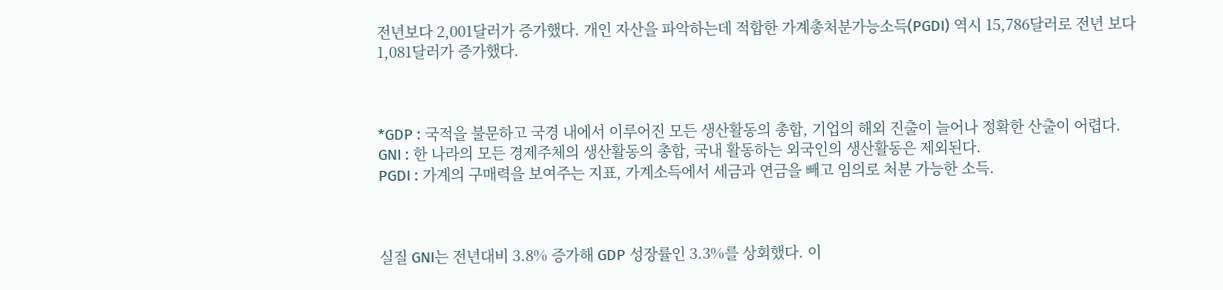전년보다 2,001달러가 증가했다. 개인 자산을 파악하는데 적합한 가계총처분가능소득(PGDI) 역시 15,786달러로 전년 보다 1,081달러가 증가했다.



*GDP : 국적을 불문하고 국경 내에서 이루어진 모든 생산활동의 총합, 기업의 해외 진출이 늘어나 정확한 산출이 어렵다.
GNI : 한 나라의 모든 경제주체의 생산활동의 총합, 국내 활동하는 외국인의 생산활동은 제외된다.
PGDI : 가계의 구매력을 보여주는 지표, 가계소득에서 세금과 연금을 빼고 임의로 처분 가능한 소득.



실질 GNI는 전년대비 3.8% 증가해 GDP 성장률인 3.3%를 상회했다. 이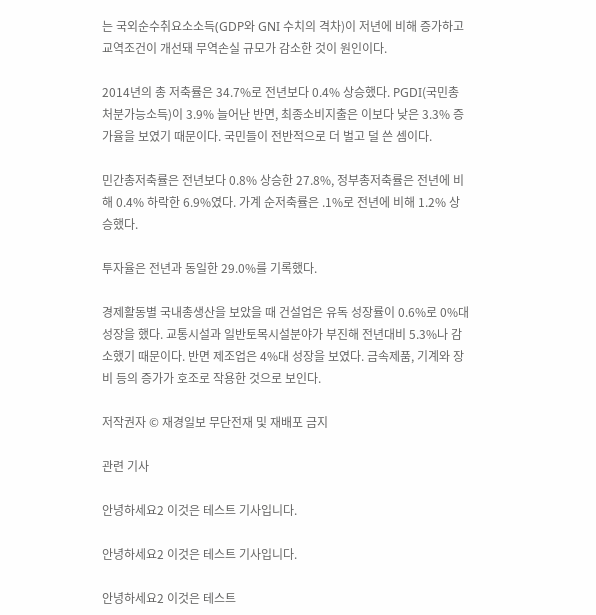는 국외순수취요소소득(GDP와 GNI 수치의 격차)이 저년에 비해 증가하고 교역조건이 개선돼 무역손실 규모가 감소한 것이 원인이다.

2014년의 총 저축률은 34.7%로 전년보다 0.4% 상승했다. PGDI(국민총처분가능소득)이 3.9% 늘어난 반면, 최종소비지출은 이보다 낮은 3.3% 증가율을 보였기 때문이다. 국민들이 전반적으로 더 벌고 덜 쓴 셈이다.

민간총저축률은 전년보다 0.8% 상승한 27.8%, 정부총저축률은 전년에 비해 0.4% 하락한 6.9%였다. 가계 순저축률은 .1%로 전년에 비해 1.2% 상승했다.

투자율은 전년과 동일한 29.0%를 기록했다.

경제활동별 국내총생산을 보았을 때 건설업은 유독 성장률이 0.6%로 0%대 성장을 했다. 교통시설과 일반토목시설분야가 부진해 전년대비 5.3%나 감소했기 때문이다. 반면 제조업은 4%대 성장을 보였다. 금속제품, 기계와 장비 등의 증가가 호조로 작용한 것으로 보인다.

저작권자 © 재경일보 무단전재 및 재배포 금지

관련 기사

안녕하세요2 이것은 테스트 기사입니다.

안녕하세요2 이것은 테스트 기사입니다.

안녕하세요2 이것은 테스트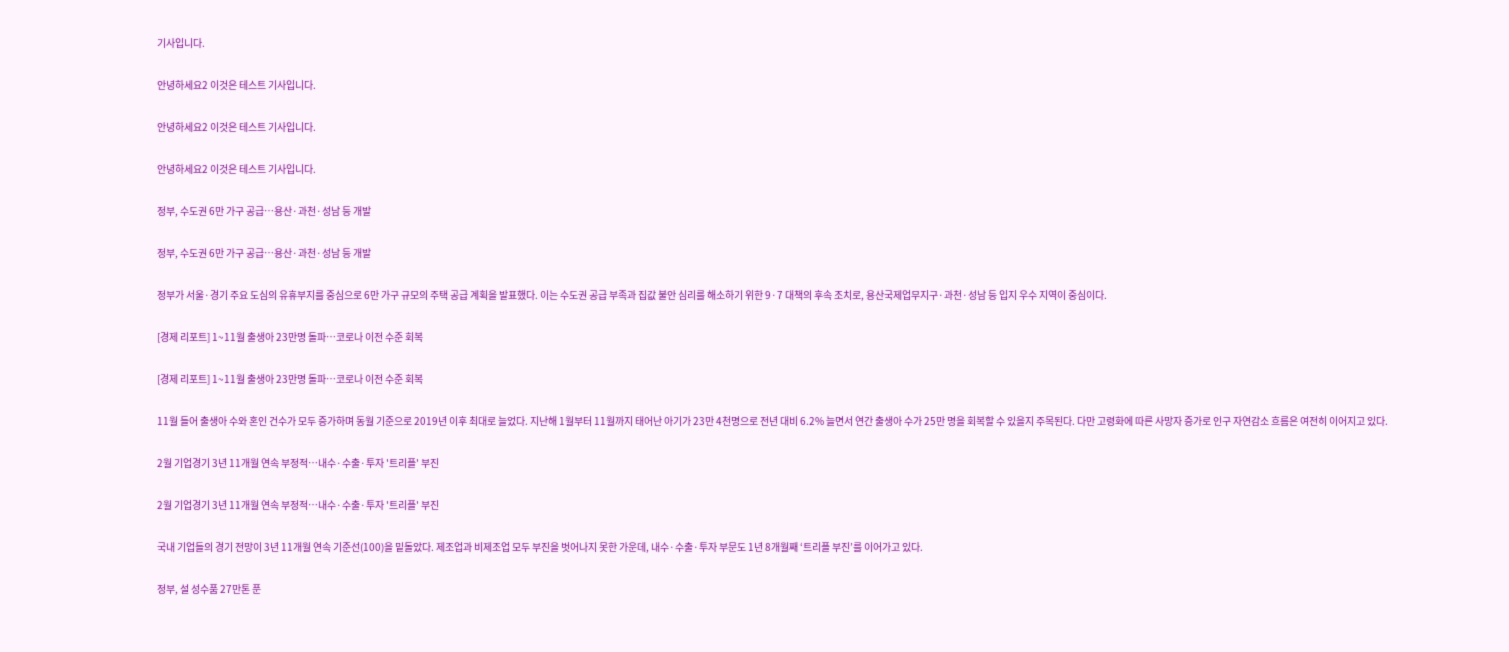기사입니다.

안녕하세요2 이것은 테스트 기사입니다.

안녕하세요2 이것은 테스트 기사입니다.

안녕하세요2 이것은 테스트 기사입니다.

정부, 수도권 6만 가구 공급…용산·과천·성남 등 개발

정부, 수도권 6만 가구 공급…용산·과천·성남 등 개발

정부가 서울·경기 주요 도심의 유휴부지를 중심으로 6만 가구 규모의 주택 공급 계획을 발표했다. 이는 수도권 공급 부족과 집값 불안 심리를 해소하기 위한 9·7 대책의 후속 조치로, 용산국제업무지구·과천·성남 등 입지 우수 지역이 중심이다.

[경제 리포트] 1~11월 출생아 23만명 돌파…코로나 이전 수준 회복

[경제 리포트] 1~11월 출생아 23만명 돌파…코로나 이전 수준 회복

11월 들어 출생아 수와 혼인 건수가 모두 증가하며 동월 기준으로 2019년 이후 최대로 늘었다. 지난해 1월부터 11월까지 태어난 아기가 23만 4천명으로 전년 대비 6.2% 늘면서 연간 출생아 수가 25만 명을 회복할 수 있을지 주목된다. 다만 고령화에 따른 사망자 증가로 인구 자연감소 흐름은 여전히 이어지고 있다.

2월 기업경기 3년 11개월 연속 부정적…내수·수출·투자 '트리플' 부진

2월 기업경기 3년 11개월 연속 부정적…내수·수출·투자 '트리플' 부진

국내 기업들의 경기 전망이 3년 11개월 연속 기준선(100)을 밑돌았다. 제조업과 비제조업 모두 부진을 벗어나지 못한 가운데, 내수·수출·투자 부문도 1년 8개월째 ‘트리플 부진’를 이어가고 있다.

정부, 설 성수품 27만톤 푼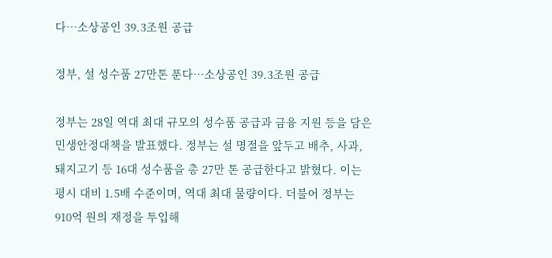다…소상공인 39.3조원 공급

정부, 설 성수품 27만톤 푼다…소상공인 39.3조원 공급

정부는 28일 역대 최대 규모의 성수품 공급과 금융 지원 등을 담은 민생안정대책을 발표했다. 정부는 설 명절을 앞두고 배추, 사과, 돼지고기 등 16대 성수품을 총 27만 톤 공급한다고 밝혔다. 이는 평시 대비 1.5배 수준이며, 역대 최대 물량이다. 더불어 정부는 910억 원의 재정을 투입해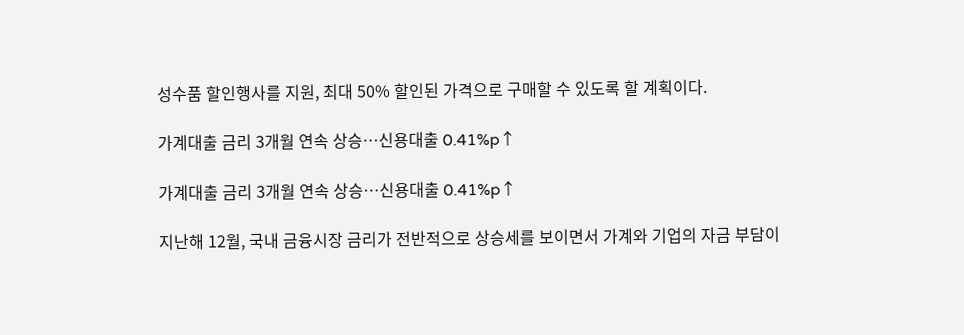성수품 할인행사를 지원, 최대 50% 할인된 가격으로 구매할 수 있도록 할 계획이다.

가계대출 금리 3개월 연속 상승…신용대출 0.41%p↑

가계대출 금리 3개월 연속 상승…신용대출 0.41%p↑

지난해 12월, 국내 금융시장 금리가 전반적으로 상승세를 보이면서 가계와 기업의 자금 부담이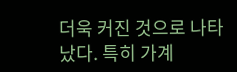더욱 커진 것으로 나타났다. 특히 가계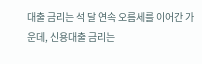대출 금리는 석 달 연속 오름세를 이어간 가운데, 신용대출 금리는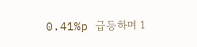0.41%p 급등하며 1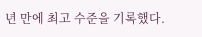년 만에 최고 수준을 기록했다.